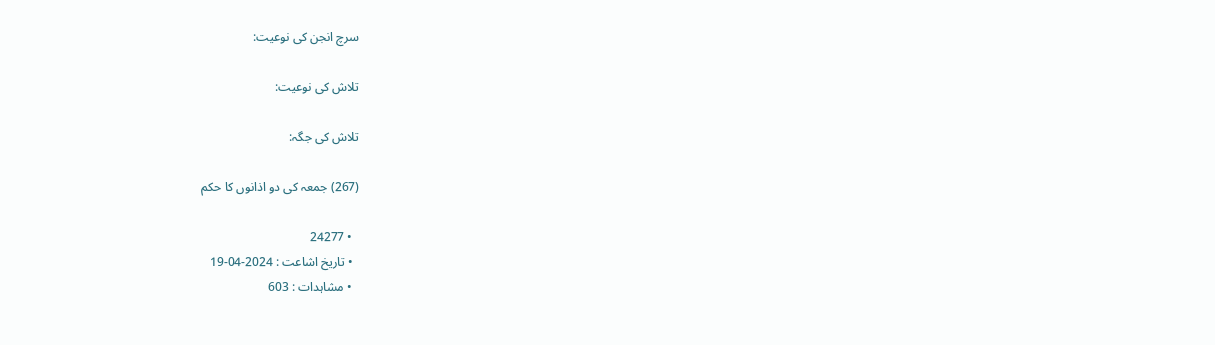سرچ انجن کی نوعیت:

تلاش کی نوعیت:

تلاش کی جگہ:

(267) جمعہ کی دو اذانوں کا حکم

  • 24277
  • تاریخ اشاعت : 2024-04-19
  • مشاہدات : 603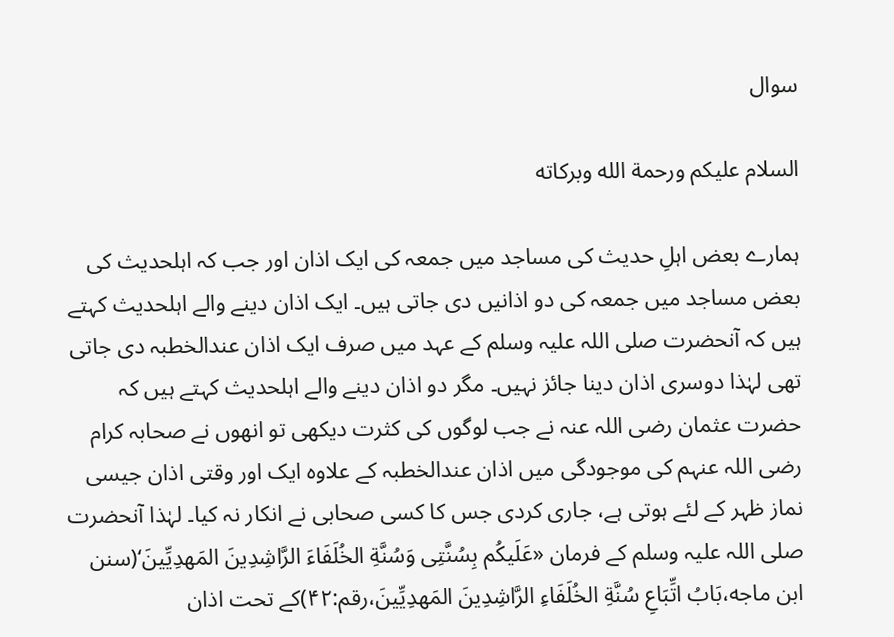سوال

السلام عليكم ورحمة الله وبركاته

ہمارے بعض اہلِ حدیث کی مساجد میں جمعہ کی ایک اذان اور جب کہ اہلحدیث کی بعض مساجد میں جمعہ کی دو اذانیں دی جاتی ہیں۔ ایک اذان دینے والے اہلحدیث کہتے ہیں کہ آنحضرت صلی اللہ علیہ وسلم کے عہد میں صرف ایک اذان عندالخطبہ دی جاتی تھی لہٰذا دوسری اذان دینا جائز نہیں۔ مگر دو اذان دینے والے اہلحدیث کہتے ہیں کہ حضرت عثمان رضی اللہ عنہ نے جب لوگوں کی کثرت دیکھی تو انھوں نے صحابہ کرام  رضی اللہ عنہم کی موجودگی میں اذان عندالخطبہ کے علاوہ ایک اور وقتی اذان جیسی نماز ظہر کے لئے ہوتی ہے، جاری کردی جس کا کسی صحابی نے انکار نہ کیا۔ لہٰذا آنحضرت صلی اللہ علیہ وسلم کے فرمان «عَلَیکُم بِسُنَّتِی وَسُنَّةِ الخُلَفَاءَ الرَّاشِدِینَ المَهدِیِّینَ‘(سنن ابن ماجه،بَابُ اتِّبَاعِ سُنَّةِ الخُلَفَاءِ الرَّاشِدِینَ المَهدِیِّینَ،رقم:۴۲)کے تحت اذان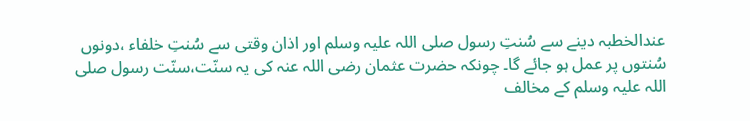عندالخطبہ دینے سے سُنتِ رسول صلی اللہ علیہ وسلم اور اذان وقتی سے سُنتِ خلفاء ،دونوں سُنتوں پر عمل ہو جائے گا۔ چونکہ حضرت عثمان رضی اللہ عنہ کی یہ سنّت،سنّت رسول صلی اللہ علیہ وسلم کے مخالف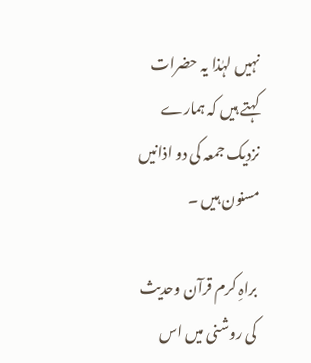نہیں لہٰذا یہ حضرات کہتے ہیں کہ ہمارے نزدیک جمعہ کی دو اذانیں مسنون ہیں ۔

براہِ کرم قرآن وحدیث کی روشنی میں اس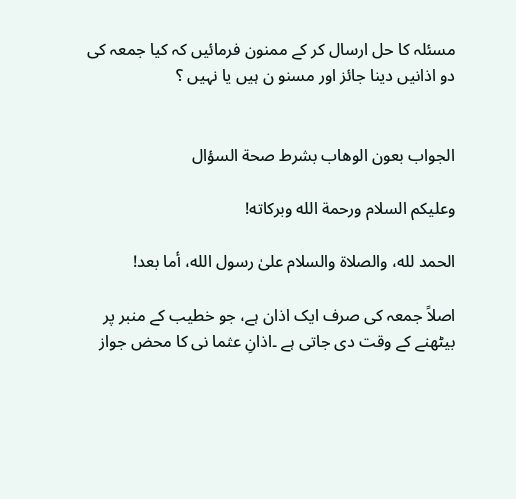مسئلہ کا حل ارسال کر کے ممنون فرمائیں کہ کیا جمعہ کی دو اذانیں دینا جائز اور مسنو ن ہیں یا نہیں ؟


الجواب بعون الوهاب بشرط صحة السؤال

وعلیکم السلام ورحمة الله وبرکاته!

الحمد لله، والصلاة والسلام علىٰ رسول الله، أما بعد!

اصلاً جمعہ کی صرف ایک اذان ہے، جو خطیب کے منبر پر بیٹھنے کے وقت دی جاتی ہے ۔اذانِ عثما نی کا محض جواز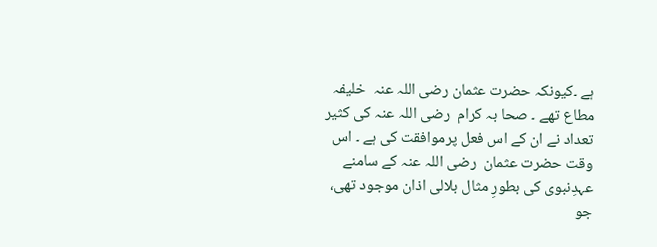ہے ۔کیونکہ حضرت عثمان رضی اللہ عنہ  خلیفہ مطاع تھے ۔ صحا بہ کرام  رضی اللہ عنہ کی کثیر تعداد نے ان کے اس فعل پرموافقت کی ہے ۔ اس وقت حضرت عثمان  رضی اللہ عنہ کے سامنے عہدِنبوی کی بطورِ مثال بلالی اذان موجود تھی، جو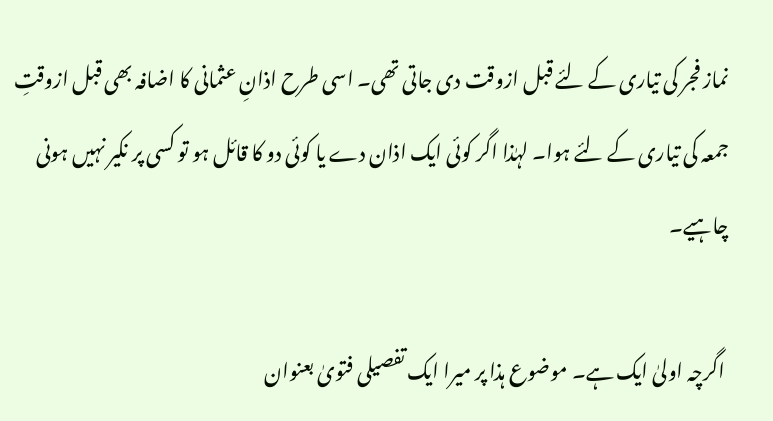نماز فجر کی تیاری کے لئے قبل ازوقت دی جاتی تھی۔ اسی طرح اذانِ عثمانی کا اضافہ بھی قبل ازوقتِ جمعہ کی تیاری کے لئے ہوا۔ لہٰذا اگر کوئی ایک اذان دے یا کوئی دو کا قائل ہو تو کسی پر نکیر نہیں ہونی چاہیے۔

 اگرچہ اولیٰ ایک ہے۔ موضوع ہذا پر میرا ایک تفصیلی فتویٰ بعنوان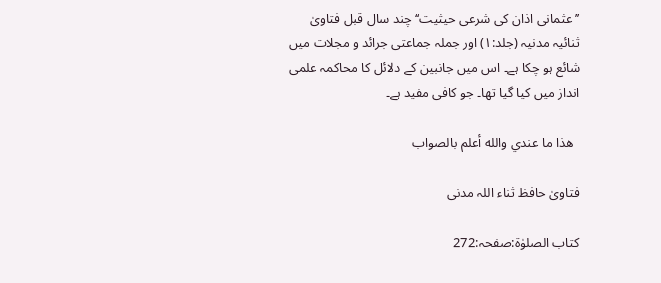’’عثمانی اذان کی شرعی حیثیت‘‘ چند سال قبل فتاویٰ ثنائیہ مدنیہ (جلد:۱) اور جملہ جماعتی جرائد و مجلات میں شائع ہو چکا ہے۔ اس میں جانبین کے دلائل کا محاکمہ علمی انداز میں کیا گیا تھا۔ جو کافی مفید ہے۔

  ھذا ما عندي والله أعلم بالصواب

فتاویٰ حافظ ثناء اللہ مدنی

کتاب الصلوٰۃ:صفحہ:272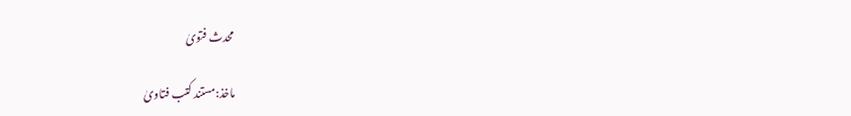محدث فتویٰ

ماخذ:مستند کتب فتاویٰ